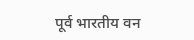पूर्व भारतीय वन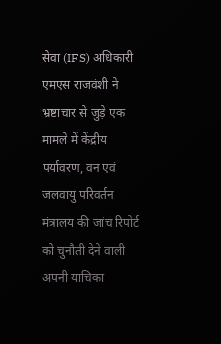सेवा (IFS) अधिकारी एमएस राजवंशी ने भ्रष्टाचार से जुड़े एक मामले में केंद्रीय पर्यावरण, वन एवं जलवायु परिवर्तन मंत्रालय की जांच रिपोर्ट को चुनौती देने वाली अपनी याचिका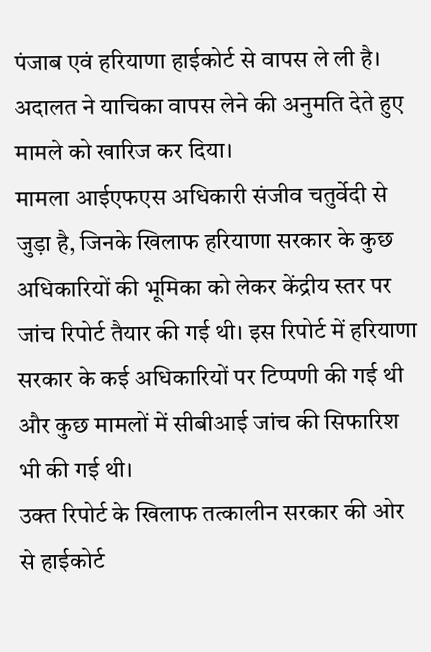पंजाब एवं हरियाणा हाईकोर्ट से वापस ले ली है। अदालत ने याचिका वापस लेने की अनुमति देते हुए मामले को खारिज कर दिया।
मामला आईएफएस अधिकारी संजीव चतुर्वेदी से जुड़ा है, जिनके खिलाफ हरियाणा सरकार के कुछ अधिकारियों की भूमिका को लेकर केंद्रीय स्तर पर जांच रिपोर्ट तैयार की गई थी। इस रिपोर्ट में हरियाणा सरकार के कई अधिकारियों पर टिप्पणी की गई थी और कुछ मामलों में सीबीआई जांच की सिफारिश भी की गई थी।
उक्त रिपोर्ट के खिलाफ तत्कालीन सरकार की ओर से हाईकोर्ट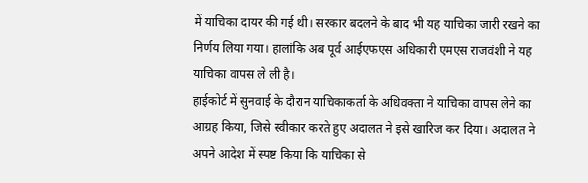में याचिका दायर की गई थी। सरकार बदलने के बाद भी यह याचिका जारी रखने का निर्णय लिया गया। हालांकि अब पूर्व आईएफएस अधिकारी एमएस राजवंशी ने यह याचिका वापस ले ली है।
हाईकोर्ट में सुनवाई के दौरान याचिकाकर्ता के अधिवक्ता ने याचिका वापस लेने का आग्रह किया, जिसे स्वीकार करते हुए अदालत ने इसे खारिज कर दिया। अदालत ने अपने आदेश में स्पष्ट किया कि याचिका से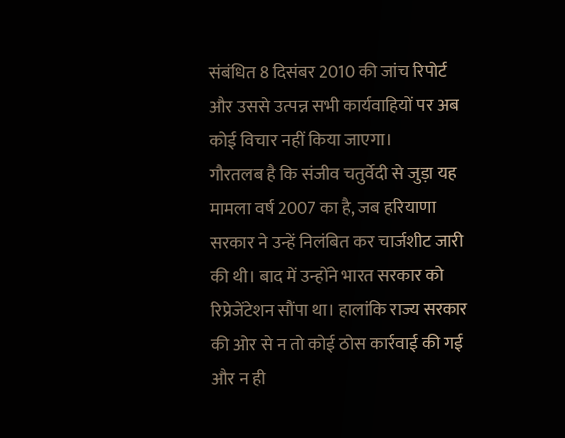संबंधित 8 दिसंबर 2010 की जांच रिपोर्ट और उससे उत्पन्न सभी कार्यवाहियों पर अब कोई विचार नहीं किया जाएगा।
गौरतलब है कि संजीव चतुर्वेदी से जुड़ा यह मामला वर्ष 2007 का है, जब हरियाणा सरकार ने उन्हें निलंबित कर चार्जशीट जारी की थी। बाद में उन्होंने भारत सरकार को रिप्रेजेंटेशन सौंपा था। हालांकि राज्य सरकार की ओर से न तो कोई ठोस कार्रवाई की गई और न ही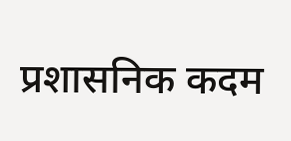प्रशासनिक कदम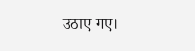उठाए गए।